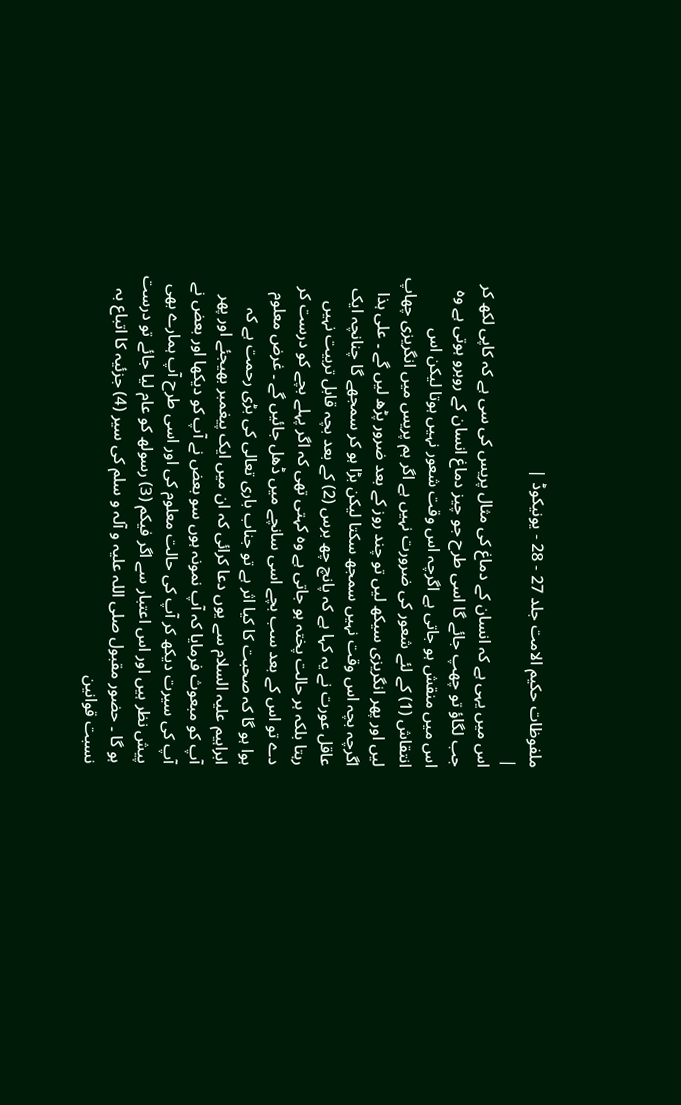ملفوظات حکیم الامت جلد 27 - 28 - یونیکوڈ |
|
اس میں یہی ہے کہ انسان کے دماغ کی مثال پریس کی سی ہے کہ کاپی لکھ کر جب لگاؤ تو چھپ جائے گا اسی طرح جو چیز دماغ انسان کے روبرو ہوتی ہے وہ اس میں منقش ہو جاتی ہے اگرچہ اس وقت شعور نہیں ہوتا لیکن اس انتقاش (1) کے لئے شعور کی ضرورت نہیں ہے اگر ہم پریس میں انگریزی چھاپ لیں اور پھر انگریزی سیکھ لیں تو چند روز کے بعد ضرور پڑھ لیں گے ۔ علی ہذا اگرچہ بچہ اس وقت نہیں سمجھ سکتا لیکن بڑا ہو کر سمجھے گا چنانچہ ایک عاقل عورت نے یہ کہا ہے کہ پانچ چھ برس (2) کے بعد بچہ قابل تربیت نہیں رہتا بلکہ ہر حالت پختہ ہو جاتی ہے وہ کہتی تھی کہ اگر پہلے بچے کو درست کر دے تو اس کے بعد سب بچے اسی سانچے میں ڈھل جائیں گے ۔ غرض معلوم ہوا ہو گا کہ صحبت کا کیا اثر ہے تو جناب باری تعالی کی بڑی رحمت ہے کہ ابراہیم علیہ السلام سے یوں دعا کرائی کہ ان میں ایک پیغمبر بھیجئے اور پھر آپ کو مبعوث فرمایا کہ آپ نمونہ ہوں سو بعض نے آپ کو دیکھا اور بعض نے آپ کی سیرت دیکھ کر آپ کی حالت معلوم کی اور اسی طرح آپ ہمارے بھی پیش نظر ہیں اور اس اعتبار سے اگر فیکم (3) رسولھ کو عام لیا جائے تو درست ہو گا ۔ حضور مقبول صلی اللہ علیہ و آلہ و سلم کی سیر (4) جزئیہ کا اتباع بہ نسبت قوانین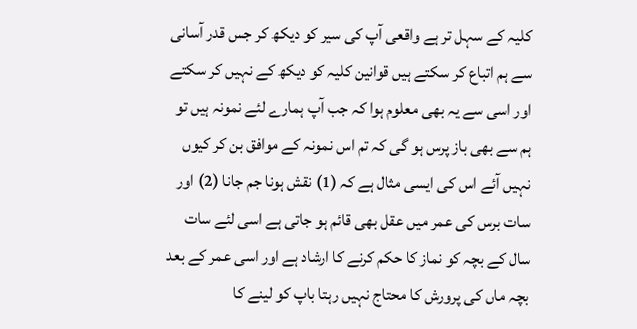کلیہ کے سہل تر ہے واقعی آپ کی سیر کو دیکھ کر جس قدر آسانی سے ہم اتباع کر سکتے ہیں قوانین کلیہ کو دیکھ کے نہیں کر سکتے اور اسی سے یہ بھی معلوم ہوا کہ جب آپ ہمارے لئے نمونہ ہیں تو ہم سے بھی باز پرس ہو گی کہ تم اس نمونہ کے موافق بن کر کیوں نہیں آئے اس کی ایسی مثال ہے کہ (1) نقش ہونا جم جانا (2) اور سات برس کی عمر میں عقل بھی قائم ہو جاتی ہے اسی لئے سات سال کے بچہ کو نماز کا حکم کرنے کا ارشاد ہے اور اسی عمر کے بعد بچہ ماں کی پرورش کا محتاج نہیں رہتا باپ کو لینے کا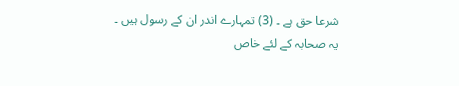شرعا حق ہے ۔ (3) تمہارے اندر ان کے رسول ہیں ۔ یہ صحابہ کے لئے خاص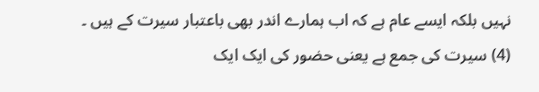نہیں بلکہ ایسے عام ہے کہ اب ہمارے اندر بھی باعتبار سیرت کے ہیں ۔ (4) سیرت کی جمع ہے یعنی حضور کی ایک ایک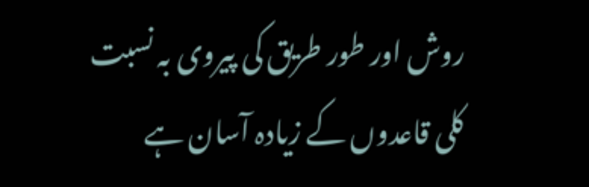روش اور طور طریق کی پیروی بہ نسبت کلی قاعدوں کے زیادہ آسان ہے